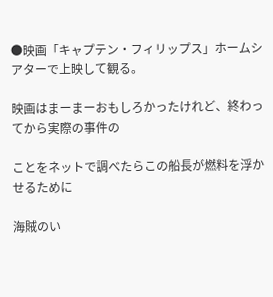●映画「キャプテン・フィリップス」ホームシアターで上映して観る。

映画はまーまーおもしろかったけれど、終わってから実際の事件の

ことをネットで調べたらこの船長が燃料を浮かせるために

海賊のい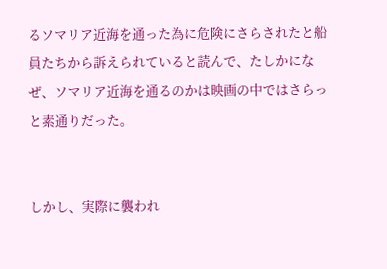るソマリア近海を通った為に危険にさらされたと船員たちから訴えられていると読んで、たしかになぜ、ソマリア近海を通るのかは映画の中ではさらっと素通りだった。


しかし、実際に襲われ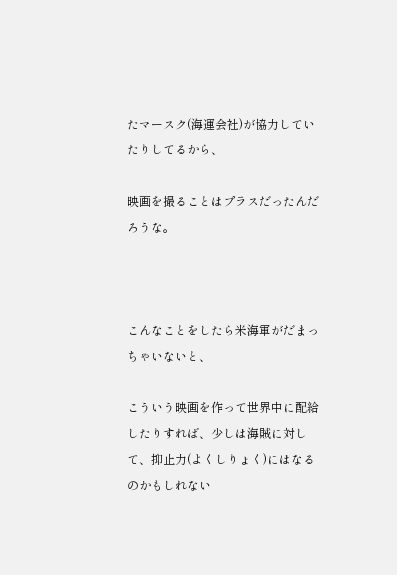たマースク(海運会社)が協力していたりしてるから、

映画を撮ることはプラスだったんだろうな。



こんなことをしたら米海軍がだまっちゃいないと、

こういう映画を作って世界中に配給したりすれば、少しは海賊に対して、抑止力(よくしりょく)にはなるのかもしれない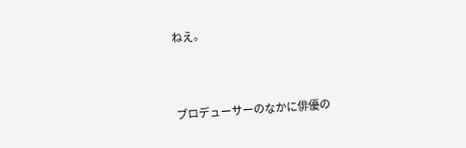ねえ。



プロデューサーのなかに俳優の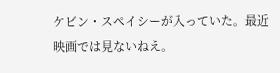ケビン・スペイシーが入っていた。最近映画では見ないねえ。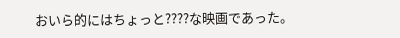おいら的にはちょっと????な映画であった。